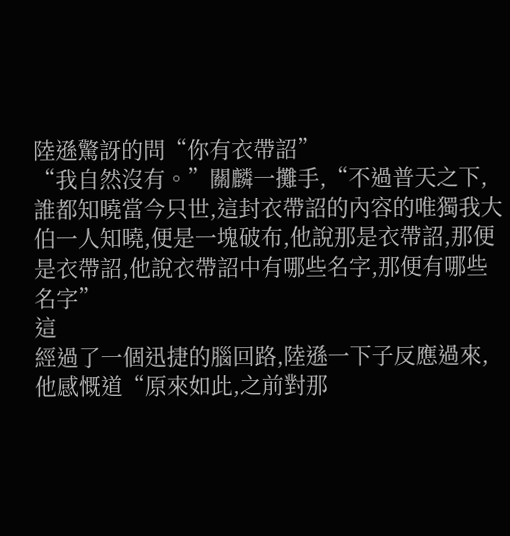陸遜驚訝的問“你有衣帶詔”
“我自然沒有。”關麟一攤手,“不過普天之下,誰都知曉當今只世,這封衣帶詔的內容的唯獨我大伯一人知曉,便是一塊破布,他說那是衣帶詔,那便是衣帶詔,他說衣帶詔中有哪些名字,那便有哪些名字”
這
經過了一個迅捷的腦回路,陸遜一下子反應過來,他感慨道“原來如此,之前對那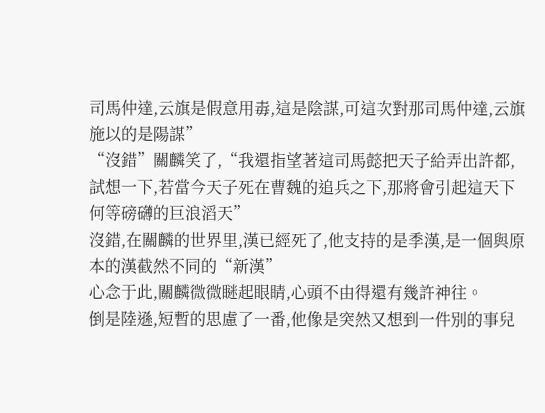司馬仲達,云旗是假意用毒,這是陰謀,可這次對那司馬仲達,云旗施以的是陽謀”
“沒錯”關麟笑了,“我還指望著這司馬懿把天子給弄出許都,試想一下,若當今天子死在曹魏的追兵之下,那將會引起這天下何等磅礴的巨浪滔天”
沒錯,在關麟的世界里,漢已經死了,他支持的是季漢,是一個與原本的漢截然不同的“新漢”
心念于此,關麟微微瞇起眼睛,心頭不由得還有幾許神往。
倒是陸遜,短暫的思慮了一番,他像是突然又想到一件別的事兒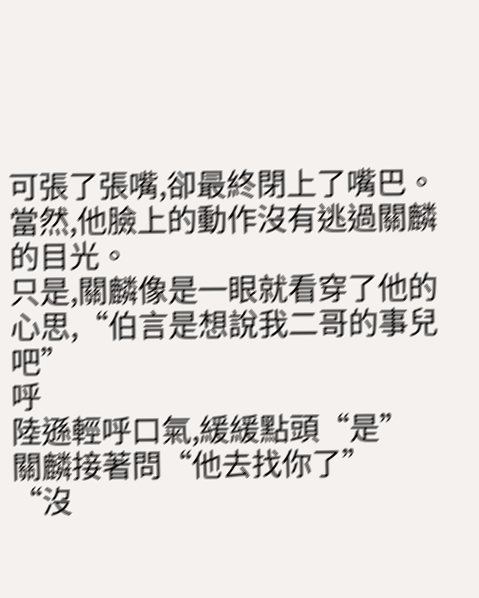可張了張嘴,卻最終閉上了嘴巴。
當然,他臉上的動作沒有逃過關麟的目光。
只是,關麟像是一眼就看穿了他的心思,“伯言是想說我二哥的事兒吧”
呼
陸遜輕呼口氣,緩緩點頭“是”
關麟接著問“他去找你了”
“沒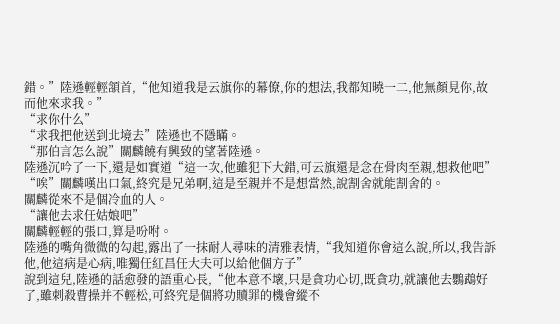錯。”陸遜輕輕頷首,“他知道我是云旗你的幕僚,你的想法,我都知曉一二,他無顏見你,故而他來求我。”
“求你什么”
“求我把他送到北境去”陸遜也不隱瞞。
“那伯言怎么說”關麟饒有興致的望著陸遜。
陸遜沉吟了一下,還是如實道“這一次,他雖犯下大錯,可云旗還是念在骨肉至親,想救他吧”
“唉”關麟嘆出口氣,終究是兄弟啊,這是至親并不是想當然,說割舍就能割舍的。
關麟從來不是個冷血的人。
“讓他去求任姑娘吧”
關麟輕輕的張口,算是吩咐。
陸遜的嘴角微微的勾起,露出了一抹耐人尋味的清雅表情,“我知道你會這么說,所以,我告訴他,他這病是心病,唯獨任紅昌任大夫可以給他個方子”
說到這兒,陸遜的話愈發的語重心長,“他本意不壞,只是貪功心切,既貪功,就讓他去鸚鵡好了,雖刺殺曹操并不輕松,可終究是個將功贖罪的機會縱不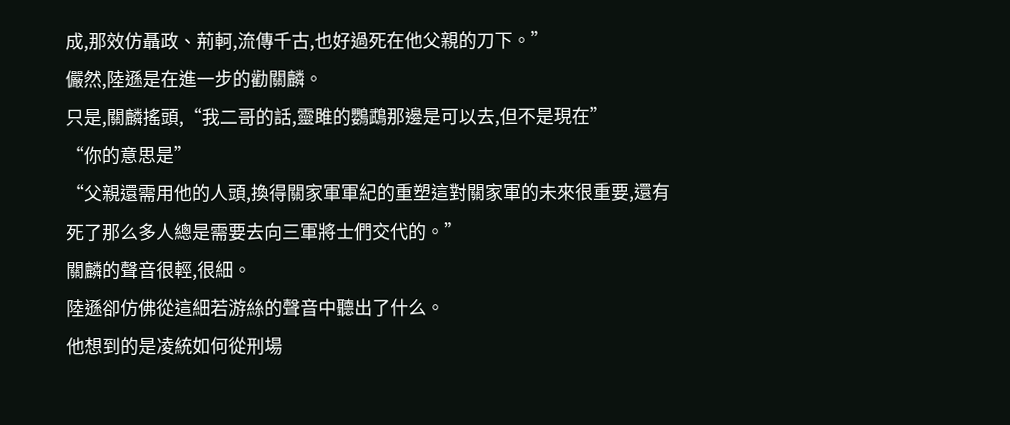成,那效仿聶政、荊軻,流傳千古,也好過死在他父親的刀下。”
儼然,陸遜是在進一步的勸關麟。
只是,關麟搖頭,“我二哥的話,靈雎的鸚鵡那邊是可以去,但不是現在”
“你的意思是”
“父親還需用他的人頭,換得關家軍軍紀的重塑這對關家軍的未來很重要,還有死了那么多人總是需要去向三軍將士們交代的。”
關麟的聲音很輕,很細。
陸遜卻仿佛從這細若游絲的聲音中聽出了什么。
他想到的是凌統如何從刑場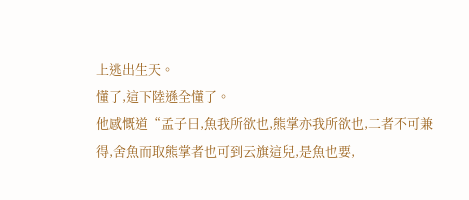上逃出生天。
懂了,這下陸遜全懂了。
他感慨道“孟子曰,魚我所欲也,熊掌亦我所欲也,二者不可兼得,舍魚而取熊掌者也可到云旗這兒,是魚也要,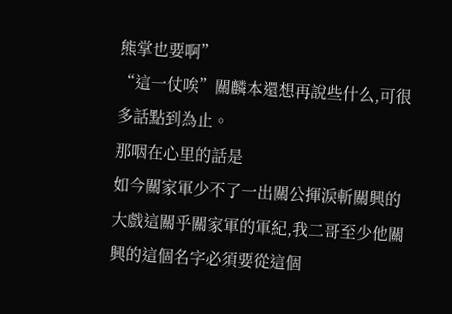熊掌也要啊”
“這一仗唉”關麟本還想再說些什么,可很多話點到為止。
那咽在心里的話是
如今關家軍少不了一出關公揮淚斬關興的大戲這關乎關家軍的軍紀,我二哥至少他關興的這個名字必須要從這個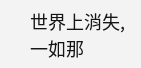世界上消失,一如那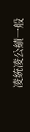凌統凌公績一般